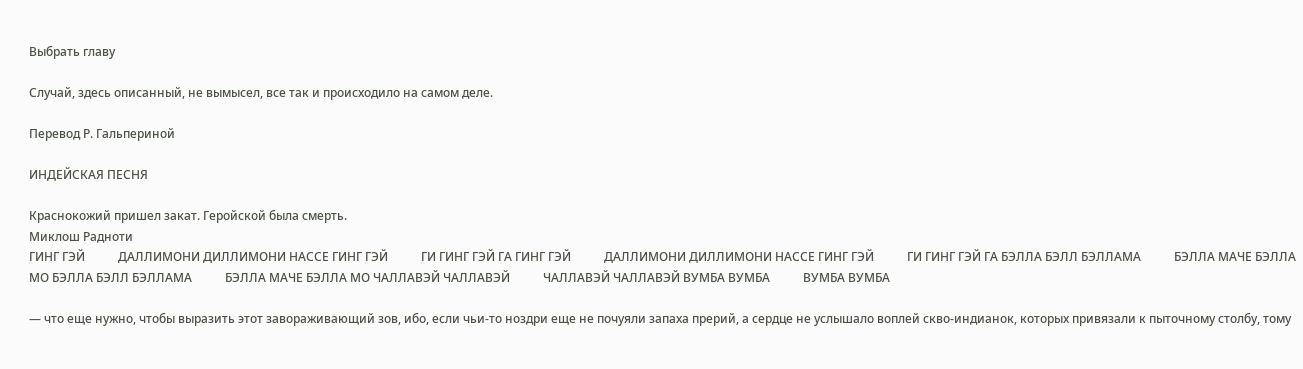Выбрать главу

Случай, здесь описанный, не вымысел, все так и происходило на самом деле.

Перевод Р. Гальпериной

ИНДЕЙСКАЯ ПЕСНЯ

Краснокожий пришел закат. Геройской была смерть.
Миклош Радноти
ГИНГ ГЭЙ           ДАЛЛИМОНИ ДИЛЛИМОНИ НАССЕ ГИНГ ГЭЙ           ГИ ГИНГ ГЭЙ ГА ГИНГ ГЭЙ           ДАЛЛИМОНИ ДИЛЛИМОНИ НАССЕ ГИНГ ГЭЙ           ГИ ГИНГ ГЭЙ ГА БЭЛЛА БЭЛЛ БЭЛЛАМА           БЭЛЛА МАЧЕ БЭЛЛА МО БЭЛЛА БЭЛЛ БЭЛЛАМА           БЭЛЛА МАЧЕ БЭЛЛА МО ЧАЛЛАВЭЙ ЧАЛЛАВЭЙ           ЧАЛЛАВЭЙ ЧАЛЛАВЭЙ ВУМБА ВУМБА           ВУМБА ВУМБА

— что еще нужно, чтобы выразить этот завораживающий зов, ибо, если чьи-то ноздри еще не почуяли запаха прерий, а сердце не услышало воплей скво-индианок, которых привязали к пыточному столбу, тому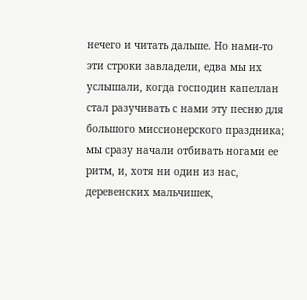нечего и читать дальше. Но нами-то эти строки завладели, едва мы их услышали, когда господин капеллан стал разучивать с нами эту песню для большого миссионерского праздника; мы сразу начали отбивать ногами ее ритм, и, хотя ни один из нас, деревенских мальчишек,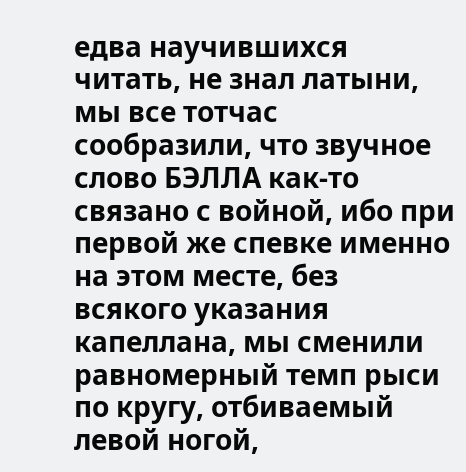едва научившихся читать, не знал латыни, мы все тотчас сообразили, что звучное слово БЭЛЛА как-то связано с войной, ибо при первой же спевке именно на этом месте, без всякого указания капеллана, мы сменили равномерный темп рыси по кругу, отбиваемый левой ногой,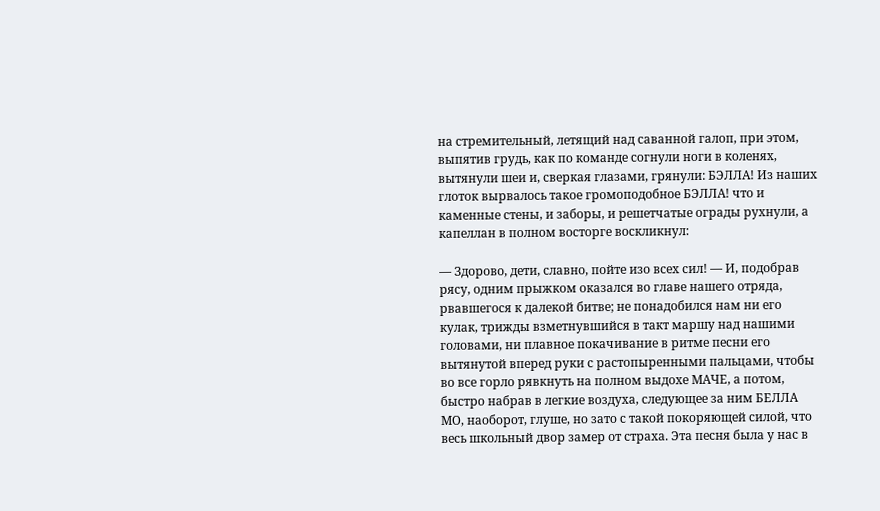на стремительный, летящий над саванной галоп, при этом, выпятив грудь, как по команде согнули ноги в коленях, вытянули шеи и, сверкая глазами, грянули: БЭЛЛА! Из наших глоток вырвалось такое громоподобное БЭЛЛА! что и каменные стены, и заборы, и решетчатые ограды рухнули, а капеллан в полном восторге воскликнул:

— Здорово, дети, славно, пойте изо всех сил! — И, подобрав рясу, одним прыжком оказался во главе нашего отряда, рвавшегося к далекой битве; не понадобился нам ни его кулак, трижды взметнувшийся в такт маршу над нашими головами, ни плавное покачивание в ритме песни его вытянутой вперед руки с растопыренными пальцами, чтобы во все горло рявкнуть на полном выдохе МАЧЕ, а потом, быстро набрав в легкие воздуха, следующее за ним БЕЛЛА МО, наоборот, глуше, но зато с такой покоряющей силой, что весь школьный двор замер от страха. Эта песня была у нас в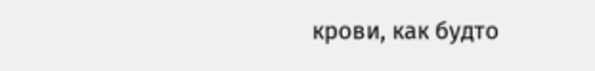крови, как будто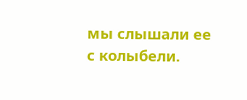мы слышали ее с колыбели.